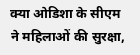क्या ओडिशा के सीएम ने महिलाओं की सुरक्षा,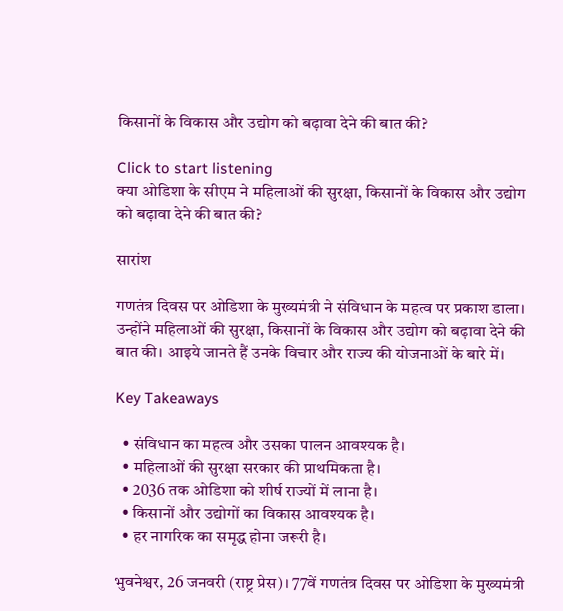किसानों के विकास और उद्योग को बढ़ावा देने की बात की?

Click to start listening
क्या ओडिशा के सीएम ने महिलाओं की सुरक्षा, किसानों के विकास और उद्योग को बढ़ावा देने की बात की?

सारांश

गणतंत्र दिवस पर ओडिशा के मुख्यमंत्री ने संविधान के महत्व पर प्रकाश डाला। उन्होंने महिलाओं की सुरक्षा, किसानों के विकास और उद्योग को बढ़ावा देने की बात की। आइये जानते हैं उनके विचार और राज्य की योजनाओं के बारे में।

Key Takeaways

  • संविधान का महत्व और उसका पालन आवश्यक है।
  • महिलाओं की सुरक्षा सरकार की प्राथमिकता है।
  • 2036 तक ओडिशा को शीर्ष राज्यों में लाना है।
  • किसानों और उद्योगों का विकास आवश्यक है।
  • हर नागरिक का समृद्ध होना जरूरी है।

भुवनेश्वर, 26 जनवरी (राष्ट्र प्रेस)। 77वें गणतंत्र दिवस पर ओडिशा के मुख्यमंत्री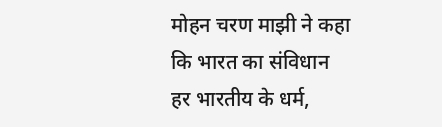मोहन चरण माझी ने कहा कि भारत का संविधान हर भारतीय के धर्म,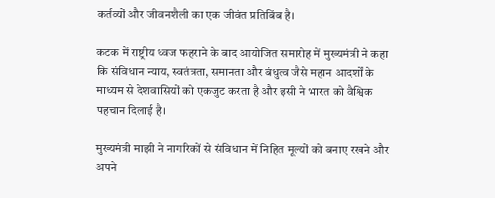कर्तव्यों और जीवनशैली का एक जीवंत प्रतिबिंब है।

कटक में राष्ट्रीय ध्वज फहराने के बाद आयोजित समारोह में मुख्यमंत्री ने कहा कि संविधान न्याय, स्वतंत्रता, समानता और बंधुत्व जैसे महान आदर्शों के माध्यम से देशवासियों को एकजुट करता है और इसी ने भारत को वैश्विक पहचान दिलाई है।

मुख्यमंत्री माझी ने नागरिकों से संविधान में निहित मूल्यों को बनाए रखने और अपने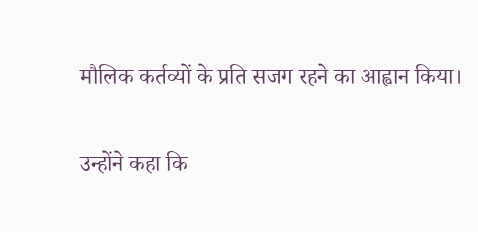मौलिक कर्तव्यों के प्रति सजग रहने का आह्वान किया।

उन्होंने कहा कि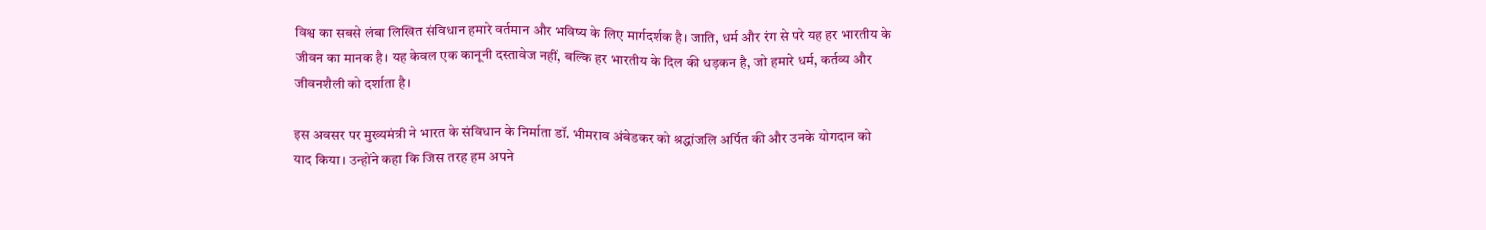विश्व का सबसे लंबा लिखित संविधान हमारे वर्तमान और भविष्य के लिए मार्गदर्शक है। जाति, धर्म और रंग से परे यह हर भारतीय के जीवन का मानक है। यह केवल एक कानूनी दस्तावेज नहीं, बल्कि हर भारतीय के दिल की धड़कन है, जो हमारे धर्म, कर्तव्य और जीवनशैली को दर्शाता है।

इस अवसर पर मुख्यमंत्री ने भारत के संविधान के निर्माता डॉ. भीमराव अंबेडकर को श्रद्धांजलि अर्पित की और उनके योगदान को याद किया। उन्होंने कहा कि जिस तरह हम अपने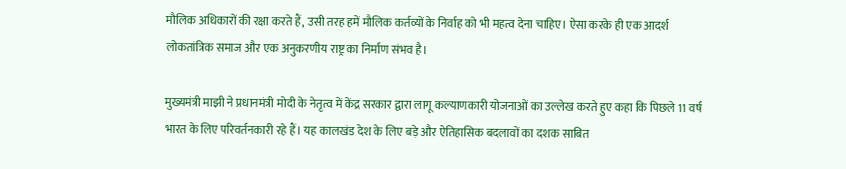मौलिक अधिकारों की रक्षा करते हैं, उसी तरह हमें मौलिक कर्तव्यों के निर्वाह को भी महत्व देना चाहिए। ऐसा करके ही एक आदर्श लोकतांत्रिक समाज और एक अनुकरणीय राष्ट्र का निर्माण संभव है।

मुख्यमंत्री माझी ने प्रधानमंत्री मोदी के नेतृत्व में केंद्र सरकार द्वारा लागू कल्याणकारी योजनाओं का उल्लेख करते हुए कहा कि पिछले 11 वर्ष भारत के लिए परिवर्तनकारी रहे हैं। यह कालखंड देश के लिए बड़े और ऐतिहासिक बदलावों का दशक साबित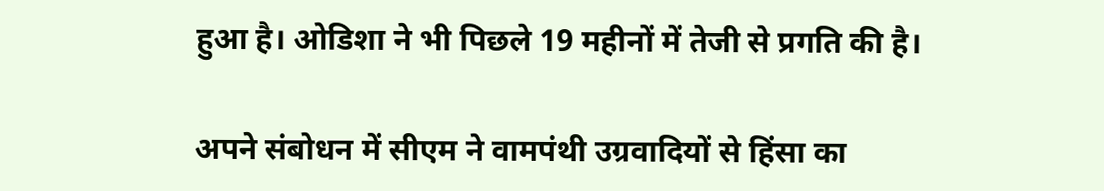हुआ है। ओडिशा ने भी पिछले 19 महीनों में तेजी से प्रगति की है।

अपने संबोधन में सीएम ने वामपंथी उग्रवादियों से हिंसा का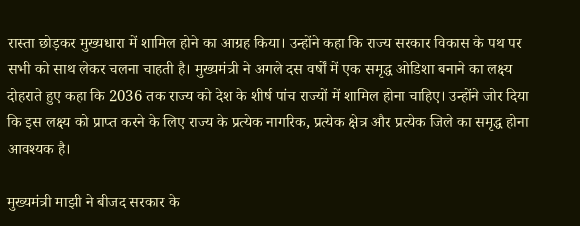रास्ता छोड़कर मुख्यधारा में शामिल होने का आग्रह किया। उन्होंने कहा कि राज्य सरकार विकास के पथ पर सभी को साथ लेकर चलना चाहती है। मुख्यमंत्री ने अगले दस वर्षों में एक समृद्ध ओडिशा बनाने का लक्ष्य दोहराते हुए कहा कि 2036 तक राज्य को देश के शीर्ष पांच राज्यों में शामिल होना चाहिए। उन्होंने जोर दिया कि इस लक्ष्य को प्राप्त करने के लिए राज्य के प्रत्येक नागरिक, प्रत्येक क्षेत्र और प्रत्येक जिले का समृद्ध होना आवश्यक है।

मुख्यमंत्री माझी ने बीजद सरकार के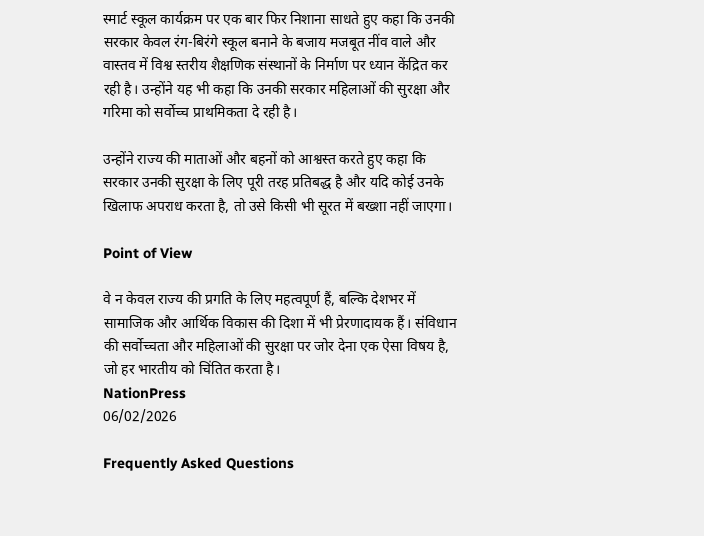स्मार्ट स्कूल कार्यक्रम पर एक बार फिर निशाना साधते हुए कहा कि उनकी सरकार केवल रंग-बिरंगे स्कूल बनाने के बजाय मजबूत नींव वाले और वास्तव में विश्व स्तरीय शैक्षणिक संस्थानों के निर्माण पर ध्यान केंद्रित कर रही है। उन्होंने यह भी कहा कि उनकी सरकार महिलाओं की सुरक्षा और गरिमा को सर्वोच्च प्राथमिकता दे रही है।

उन्होंने राज्य की माताओं और बहनों को आश्वस्त करते हुए कहा कि सरकार उनकी सुरक्षा के लिए पूरी तरह प्रतिबद्ध है और यदि कोई उनके खिलाफ अपराध करता है, तो उसे किसी भी सूरत में बख्शा नहीं जाएगा।

Point of View

वे न केवल राज्य की प्रगति के लिए महत्वपूर्ण हैं, बल्कि देशभर में सामाजिक और आर्थिक विकास की दिशा में भी प्रेरणादायक हैं। संविधान की सर्वोच्चता और महिलाओं की सुरक्षा पर जोर देना एक ऐसा विषय है, जो हर भारतीय को चिंतित करता है।
NationPress
06/02/2026

Frequently Asked Questions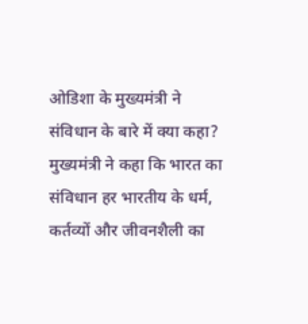ओडिशा के मुख्यमंत्री ने संविधान के बारे में क्या कहा?
मुख्यमंत्री ने कहा कि भारत का संविधान हर भारतीय के धर्म, कर्तव्यों और जीवनशैली का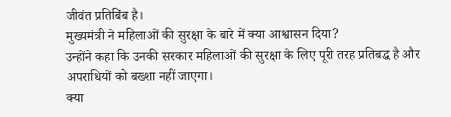जीवंत प्रतिबिंब है।
मुख्यमंत्री ने महिलाओं की सुरक्षा के बारे में क्या आश्वासन दिया?
उन्होंने कहा कि उनकी सरकार महिलाओं की सुरक्षा के लिए पूरी तरह प्रतिबद्ध है और अपराधियों को बख्शा नहीं जाएगा।
क्या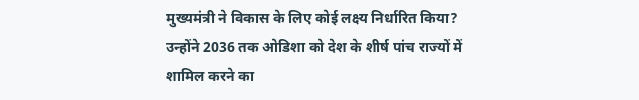मुख्यमंत्री ने विकास के लिए कोई लक्ष्य निर्धारित किया?
उन्होंने 2036 तक ओडिशा को देश के शीर्ष पांच राज्यों में शामिल करने का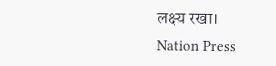लक्ष्य रखा।
Nation Press